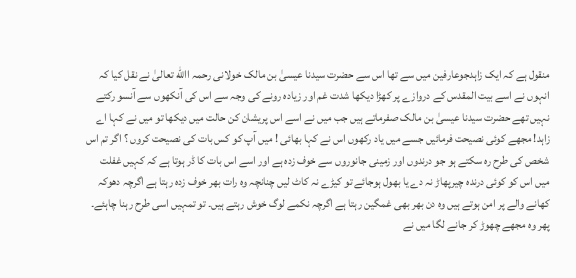منقول ہے کہ ایک زاہدجوعارفین میں سے تھا اس سے حضرت سیدنا عیسیٰ بن مالک خولانی رحمہ االله تعالیٰ نے نقل کیا کہ انہوں نے اسے بیت المقدس کے دروازے پر کھڑا دیکھا شدت غم اور زیادہ رونے کی وجہ سے اس کی آنکھوں سے آنسو رکتے نہیں تھے حضرت سیدنا عیسیٰ بن مالک صفرماتے ہیں جب میں نے اسے اس پریشان کن حالت میں دیکھا تو میں نے کہا اے زاہد! مجھے کوئی نصیحت فرمائیں جسے میں یاد رکھوں اس نے کہا بھائی ! میں آپ کو کس بات کی نصیحت کروں ؟ اگر تم اس شخص کی طرح رہ سکتے ہو جو درندوں اور زمینی جانوروں سے خوف زدہ ہے اور اسے اس بات کا ڈر ہوتا ہے کہ کہیں غفلت میں اس کو کوئی درندہ چیرپھاڑ نہ دے یا بھول ہوجائے تو کیڑے نہ کاٹ لیں چنانچہ وہ رات بھر خوف زدہ رہتا ہے اگرچہ دھوکہ کھانے والے پر امن ہوتے ہیں وہ دن بھر بھی غمگین رہتا ہے اگرچہ نکمے لوگ خوش رہتے ہیں۔ تو تمہیں اسی طرح رہنا چاہئے۔
پھر وہ مجھے چھوڑ کر جانے لگا میں نے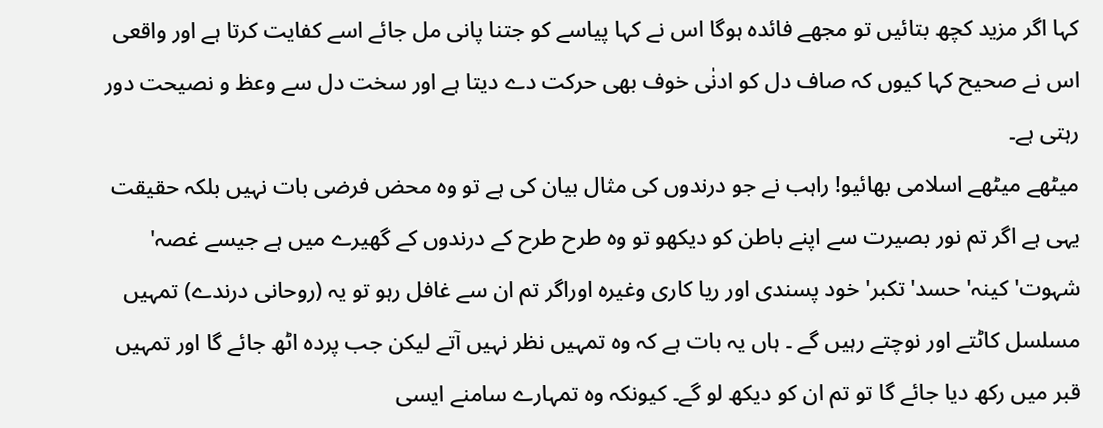کہا اگر مزید کچھ بتائیں تو مجھے فائدہ ہوگا اس نے کہا پیاسے کو جتنا پانی مل جائے اسے کفایت کرتا ہے اور واقعی اس نے صحیح کہا کیوں کہ صاف دل کو ادنٰی خوف بھی حرکت دے دیتا ہے اور سخت دل سے وعظ و نصیحت دور رہتی ہے۔
میٹھے میٹھے اسلامی بھائیو! راہب نے جو درندوں کی مثال بیان کی ہے تو وہ محض فرضی بات نہیں بلکہ حقیقت یہی ہے اگر تم نور بصیرت سے اپنے باطن کو دیکھو تو وہ طرح طرح کے درندوں کے گھیرے میں ہے جیسے غصہ' شہوت' کینہ' حسد' تکبر' خود پسندی اور ریا کاری وغیرہ اوراگر تم ان سے غافل رہو تو یہ (روحانی درندے) تمہیں مسلسل کاٹتے اور نوچتے رہیں گے ۔ ہاں یہ بات ہے کہ وہ تمہیں نظر نہیں آتے لیکن جب پردہ اٹھ جائے گا اور تمہیں قبر میں رکھ دیا جائے گا تو تم ان کو دیکھ لو گے۔ کیونکہ وہ تمہارے سامنے ایسی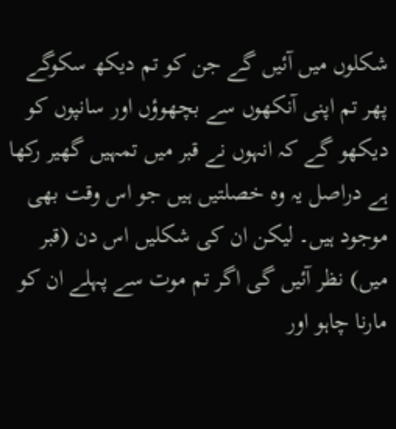شکلوں میں آئیں گے جن کو تم دیکھ سکوگے پھر تم اپنی آنکھوں سے بچھوؤں اور سانپوں کو دیکھو گے کہ انہوں نے قبر میں تمہیں گھیر رکھا ہے دراصل یہ وہ خصلتیں ہیں جو اس وقت بھی موجود ہیں۔ لیکن ان کی شکلیں اس دن (قبر میں) نظر آئیں گی اگر تم موت سے پہلے ان کو مارنا چاہو اور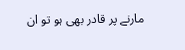مارنے پر قادر بھی ہو تو ان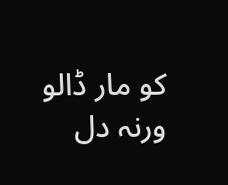کو مار ڈالو ورنہ دل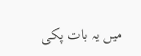میں یہ بات پکی